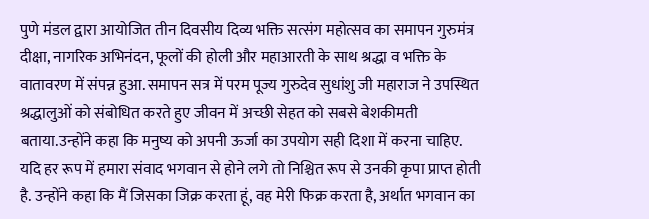पुणे मंडल द्वारा आयोजित तीन दिवसीय दिव्य भक्ति सत्संग महोत्सव का समापन गुरुमंत्र दीक्षा, नागरिक अभिनंदन, फूलों की होली और महाआरती के साथ श्रद्धा व भक्ति के वातावरण में संपन्न हुआ. समापन सत्र में परम पूज्य गुरुदेव सुधांशु जी महाराज ने उपस्थित श्रद्धालुओं को संबोधित करते हुए जीवन में अच्छी सेहत को सबसे बेशकीमती बताया.उन्होंने कहा कि मनुष्य को अपनी ऊर्जा का उपयोग सही दिशा में करना चाहिए. यदि हर रूप में हमारा संवाद भगवान से होने लगे तो निश्चित रूप से उनकी कृपा प्राप्त होती है. उन्होंने कहा कि मैं जिसका जिक्र करता हूं, वह मेरी फिक्र करता है, अर्थात भगवान का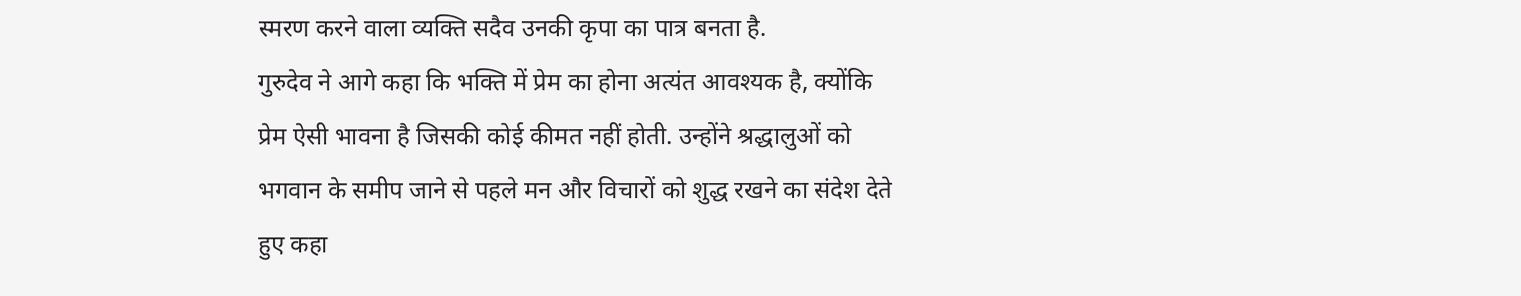स्मरण करने वाला व्यक्ति सदैव उनकी कृपा का पात्र बनता है.
गुरुदेव ने आगे कहा कि भक्ति में प्रेम का होना अत्यंत आवश्यक है, क्योंकि प्रेम ऐसी भावना है जिसकी कोई कीमत नहीं होती. उन्होंने श्रद्धालुओं को भगवान के समीप जाने से पहले मन और विचारों को शुद्ध रखने का संदेश देते हुए कहा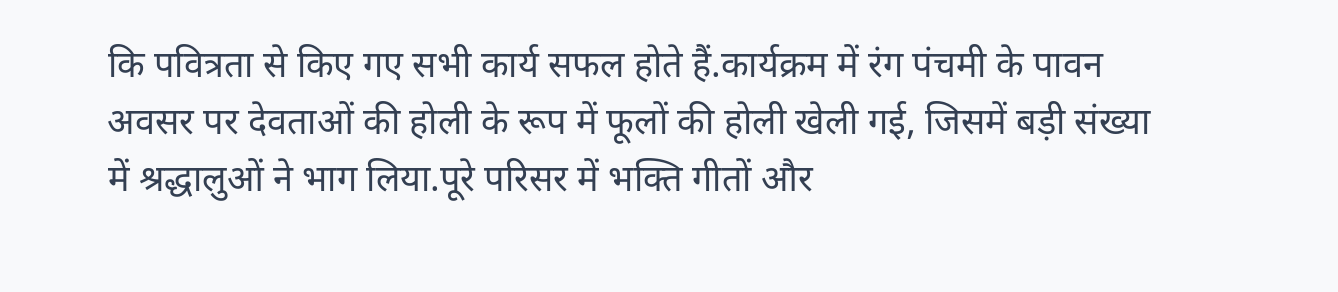कि पवित्रता से किए गए सभी कार्य सफल होते हैं.कार्यक्रम में रंग पंचमी के पावन अवसर पर देवताओं की होली के रूप में फूलों की होली खेली गई, जिसमें बड़ी संख्या में श्रद्धालुओं ने भाग लिया.पूरे परिसर में भक्ति गीतों और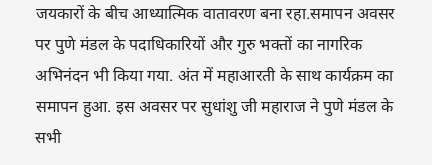जयकारों के बीच आध्यात्मिक वातावरण बना रहा.समापन अवसर पर पुणे मंडल के पदाधिकारियों और गुरु भक्तों का नागरिक अभिनंदन भी किया गया. अंत में महाआरती के साथ कार्यक्रम का समापन हुआ. इस अवसर पर सुधांशु जी महाराज ने पुणे मंडल के सभी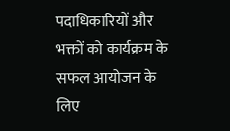पदाधिकारियों और भक्तों को कार्यक्रम के सफल आयोजन के लिए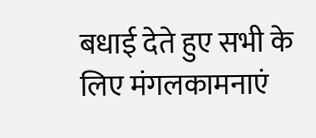बधाई देते हुए सभी के लिए मंगलकामनाएं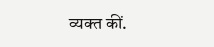व्यक्त कीं.